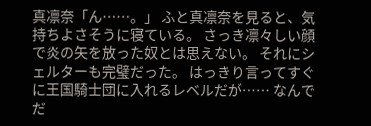真凛奈「ん……。」 ふと真凛奈を見ると、気持ちよさそうに寝ている。 さっき凛々しい顔で炎の矢を放った奴とは思えない。 それにシェルターも完璧だった。 はっきり言ってすぐに王国騎士団に入れるレベルだが…… なんでだ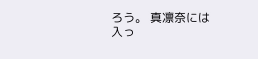ろう。 真凛奈には入っ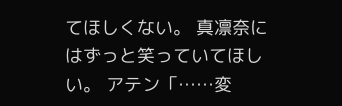てほしくない。 真凛奈にはずっと笑っていてほしい。 アテン「……変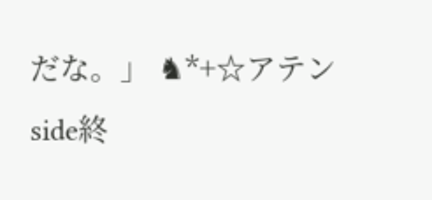だな。」 ♞*+☆アテンside終